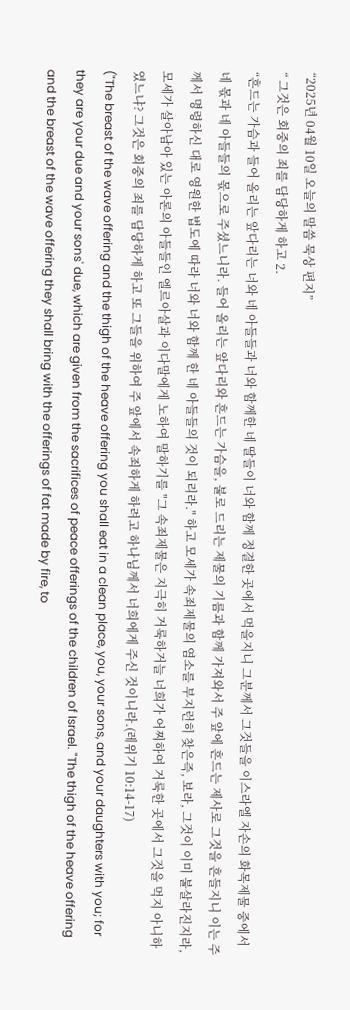“2025년 04월 10일 오늘의 말씀 묵상 편지”
“ 그것은 회중의 죄를 담당하게 하고 2.
“흔드는 가슴과 들어 올리는 앞다리는 너와 네 아들들과 너와 함께한 네 딸들이 너와 함께 정결한 곳에서 먹을지니 그분께서 그것들을 이스라엘 자손의 화목제물 중에서 네 몫과 네 아들들의 몫으로 주셨느니라. 들어 올리는 앞다리와 흔드는 가슴을, 불로 드리는 제물의 기름과 함께 가져와서 주 앞에 흔드는 제사로 그것을 흔들지니 이는 주께서 명령하신 대로 영원한 법도에 따라 너와 너와 함께 한 네 아들들의 것이 되리라." 하고 모세가 속죄제물의 염소를 부지런히 찾은즉, 보라, 그것이 이미 불살라진지라, 모세가 살아남아 있는 아론의 아들들인 엘르아살과 이다말에게 노하여 말하기를 "그 속죄제물은 지극히 거룩하거늘 너희가 어찌하여 거룩한 곳에서 그것을 먹지 아니하였느냐? 그것은 회중의 죄를 담당하게 하고 또 그들을 위하여 주 앞에서 속죄하게 하려고 하나님께서 너희에게 주신 것이니라.(레위기 10:14-17)
("The breast of the wave offering and the thigh of the heave offering you shall eat in a clean place, you, your sons, and your daughters with you; for they are your due and your sons' due, which are given from the sacrifices of peace offerings of the children of Israel. "The thigh of the heave offering and the breast of the wave offering they shall bring with the offerings of fat made by fire, to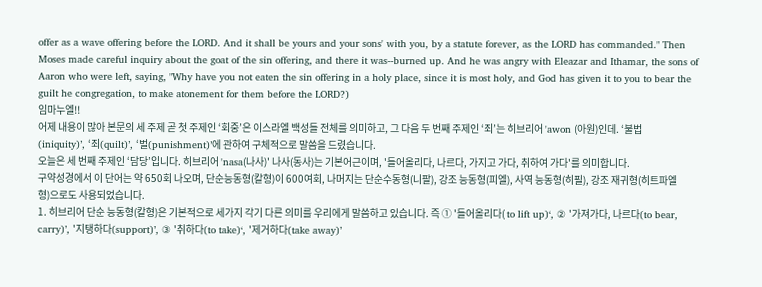offer as a wave offering before the LORD. And it shall be yours and your sons' with you, by a statute forever, as the LORD has commanded." Then Moses made careful inquiry about the goat of the sin offering, and there it was--burned up. And he was angry with Eleazar and Ithamar, the sons of Aaron who were left, saying, "Why have you not eaten the sin offering in a holy place, since it is most holy, and God has given it to you to bear the guilt he congregation, to make atonement for them before the LORD?)
임마누엘!!
어제 내용이 많아 본문의 세 주제 곧 첫 주제인 ‘회중’은 이스라엘 백성들 전체를 의미하고, 그 다음 두 번째 주제인 ‘죄’는 히브리어 'awon (아원)인데. ‘불법(iniquity)’, ‘죄(quilt)’, ‘벌(punishment)’에 관하여 구체적으로 말씀을 드렸습니다.
오늘은 세 번째 주제인 ‘담당’입니다. 히브리어 'nasa(나사)' 나사(동사)는 기본어근이며, '들어올리다, 나르다, 가지고 가다, 취하여 가다'를 의미합니다.
구약성경에서 이 단어는 약 650회 나오며, 단순능동형(칼형)이 600여회, 나머지는 단순수동형(니팔), 강조 능동형(피엘), 사역 능동형(히필), 강조 재귀형(히트파엘형)으로도 사용되었습니다.
1. 히브리어 단순 능동형(칼형)은 기본적으로 세가지 각기 다른 의미를 우리에게 말씀하고 있습니다. 즉 ① '들어올리다( to lift up)‘, ② '가져가다, 나르다(to bear, carry)’, '지탱하다(support)’, ③ '취하다(to take)‘, '제거하다(take away)’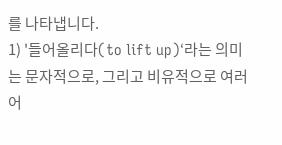를 나타냅니다.
1) '들어올리다(to lift up)‘라는 의미는 문자적으로, 그리고 비유적으로 여러 어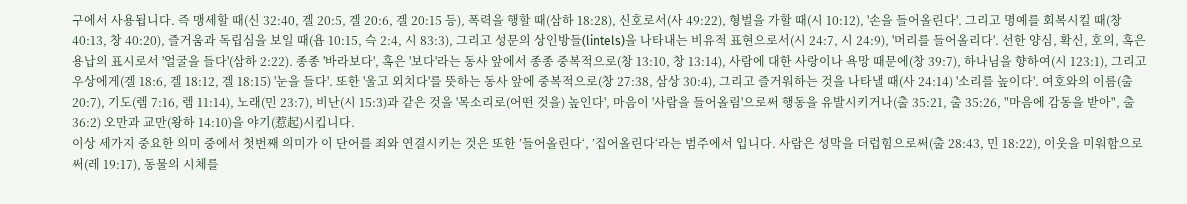구에서 사용됩니다. 즉 맹세할 때(신 32:40, 겔 20:5, 겔 20:6, 겔 20:15 등), 폭력을 행할 때(삼하 18:28), 신호로서(사 49:22), 형벌을 가할 때(시 10:12), '손을 들어올린다'. 그리고 명예를 회복시킬 때(창 40:13, 창 40:20), 즐거움과 독립심을 보일 때(욥 10:15, 슥 2:4, 시 83:3), 그리고 성문의 상인방들(lintels)을 나타내는 비유적 표현으로서(시 24:7, 시 24:9), '머리를 들어올리다'. 선한 양심, 확신, 호의, 혹은 용납의 표시로서 '얼굴을 들다'(삼하 2:22). 종종 '바라보다', 혹은 '보다'라는 동사 앞에서 종종 중복적으로(창 13:10, 창 13:14), 사람에 대한 사랑이나 욕망 때문에(창 39:7), 하나님을 향하여(시 123:1), 그리고 우상에게(겔 18:6, 겔 18:12, 겔 18:15) '눈을 들다'. 또한 '울고 외치다'를 뜻하는 동사 앞에 중복적으로(창 27:38, 삼상 30:4), 그리고 즐거워하는 것을 나타낼 때(사 24:14) '소리를 높이다'. 여호와의 이름(출 20:7), 기도(렘 7:16, 렘 11:14), 노래(민 23:7), 비난(시 15:3)과 같은 것을 '목소리로(어떤 것을) 높인다', 마음이 '사람을 들어올림'으로써 행동을 유발시키거나(출 35:21, 출 35:26, "마음에 감동을 받아", 출 36:2) 오만과 교만(왕하 14:10)을 야기(惹起)시킵니다.
이상 세가지 중요한 의미 중에서 첫번째 의미가 이 단어를 죄와 연결시키는 것은 또한 ’들어올린다‘, ’집어올린다‘라는 범주에서 입니다. 사람은 성막을 더럽힘으로써(출 28:43, 민 18:22), 이웃을 미워함으로써(레 19:17), 동물의 시체를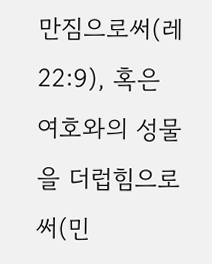만짐으로써(레 22:9), 혹은 여호와의 성물을 더럽힘으로써(민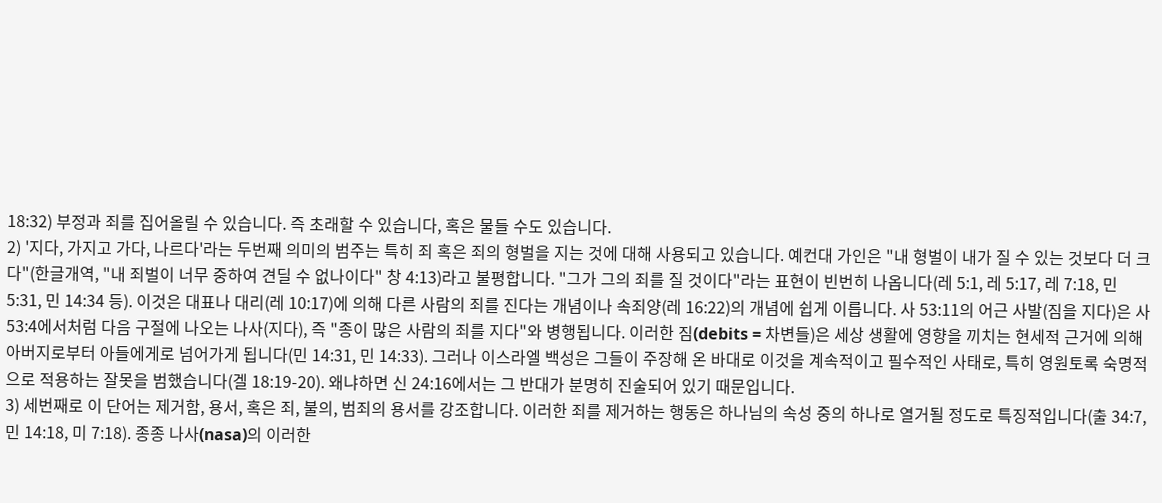18:32) 부정과 죄를 집어올릴 수 있습니다. 즉 초래할 수 있습니다, 혹은 물들 수도 있습니다.
2) '지다, 가지고 가다, 나르다'라는 두번째 의미의 범주는 특히 죄 혹은 죄의 형벌을 지는 것에 대해 사용되고 있습니다. 예컨대 가인은 "내 형벌이 내가 질 수 있는 것보다 더 크다"(한글개역, "내 죄벌이 너무 중하여 견딜 수 없나이다" 창 4:13)라고 불평합니다. "그가 그의 죄를 질 것이다"라는 표현이 빈번히 나옵니다(레 5:1, 레 5:17, 레 7:18, 민 5:31, 민 14:34 등). 이것은 대표나 대리(레 10:17)에 의해 다른 사람의 죄를 진다는 개념이나 속죄양(레 16:22)의 개념에 쉽게 이릅니다. 사 53:11의 어근 사발(짐을 지다)은 사 53:4에서처럼 다음 구절에 나오는 나사(지다), 즉 "종이 많은 사람의 죄를 지다"와 병행됩니다. 이러한 짐(debits = 차변들)은 세상 생활에 영향을 끼치는 현세적 근거에 의해 아버지로부터 아들에게로 넘어가게 됩니다(민 14:31, 민 14:33). 그러나 이스라엘 백성은 그들이 주장해 온 바대로 이것을 계속적이고 필수적인 사태로, 특히 영원토록 숙명적으로 적용하는 잘못을 범했습니다(겔 18:19-20). 왜냐하면 신 24:16에서는 그 반대가 분명히 진술되어 있기 때문입니다.
3) 세번째로 이 단어는 제거함, 용서, 혹은 죄, 불의, 범죄의 용서를 강조합니다. 이러한 죄를 제거하는 행동은 하나님의 속성 중의 하나로 열거될 정도로 특징적입니다(출 34:7, 민 14:18, 미 7:18). 종종 나사(nasa)의 이러한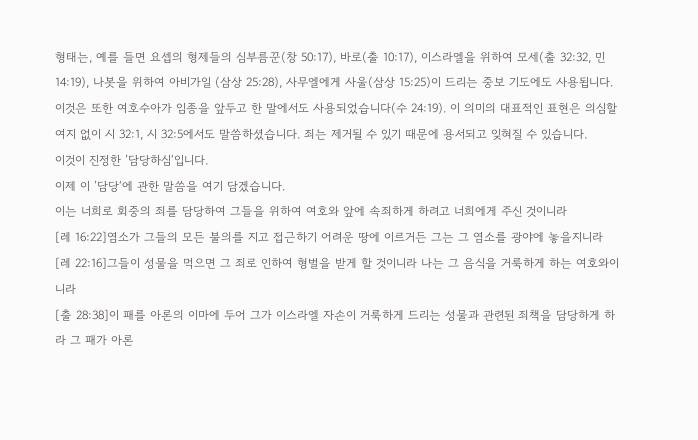형태는, 예를 들면 요셉의 형제들의 심부름꾼(창 50:17), 바로(출 10:17), 이스라엘을 위하여 모세(출 32:32, 민 14:19), 나봇을 위하여 아비가일 (삼상 25:28), 사무엘에게 사울(삼상 15:25)이 드리는 중보 기도에도 사용됩니다. 이것은 또한 여호수아가 임종을 앞두고 한 말에서도 사용되었습니다(수 24:19). 이 의미의 대표적인 표현은 의심할 여지 없이 시 32:1, 시 32:5에서도 말씀하셨습니다. 죄는 제거될 수 있기 때문에 용서되고 잊혀질 수 있습니다.
이것이 진정한 ’담당하심‘입니다.
이제 이 ’담당‘에 관한 말씀을 여기 담겠습니다.
이는 너희로 회중의 죄를 담당하여 그들을 위하여 여호와 앞에 속죄하게 하려고 너희에게 주신 것이니라
[레 16:22]염소가 그들의 모든 불의를 지고 접근하기 어려운 땅에 이르거든 그는 그 염소를 광야에 놓을지니라
[레 22:16]그들이 성물을 먹으면 그 죄로 인하여 형벌을 받게 할 것이니라 나는 그 음식을 거룩하게 하는 여호와이니라
[출 28:38]이 패를 아론의 이마에 두어 그가 이스라엘 자손이 거룩하게 드리는 성물과 관련된 죄책을 담당하게 하라 그 패가 아론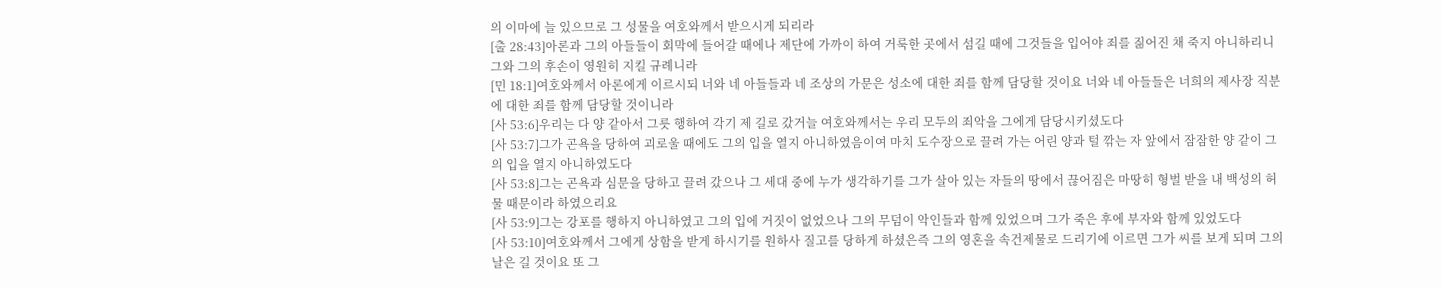의 이마에 늘 있으므로 그 성물을 여호와께서 받으시게 되리라
[출 28:43]아론과 그의 아들들이 회막에 들어갈 때에나 제단에 가까이 하여 거룩한 곳에서 섬길 때에 그것들을 입어야 죄를 짊어진 채 죽지 아니하리니 그와 그의 후손이 영원히 지킬 규례니라
[민 18:1]여호와께서 아론에게 이르시되 너와 네 아들들과 네 조상의 가문은 성소에 대한 죄를 함께 담당할 것이요 너와 네 아들들은 너희의 제사장 직분에 대한 죄를 함께 담당할 것이니라
[사 53:6]우리는 다 양 같아서 그릇 행하여 각기 제 길로 갔거늘 여호와께서는 우리 모두의 죄악을 그에게 담당시키셨도다
[사 53:7]그가 곤욕을 당하여 괴로울 때에도 그의 입을 열지 아니하였음이여 마치 도수장으로 끌려 가는 어린 양과 털 깎는 자 앞에서 잠잠한 양 같이 그의 입을 열지 아니하였도다
[사 53:8]그는 곤욕과 심문을 당하고 끌려 갔으나 그 세대 중에 누가 생각하기를 그가 살아 있는 자들의 땅에서 끊어짐은 마땅히 형벌 받을 내 백성의 허물 때문이라 하였으리요
[사 53:9]그는 강포를 행하지 아니하였고 그의 입에 거짓이 없었으나 그의 무덤이 악인들과 함께 있었으며 그가 죽은 후에 부자와 함께 있었도다
[사 53:10]여호와께서 그에게 상함을 받게 하시기를 원하사 질고를 당하게 하셨은즉 그의 영혼을 속건제물로 드리기에 이르면 그가 씨를 보게 되며 그의 날은 길 것이요 또 그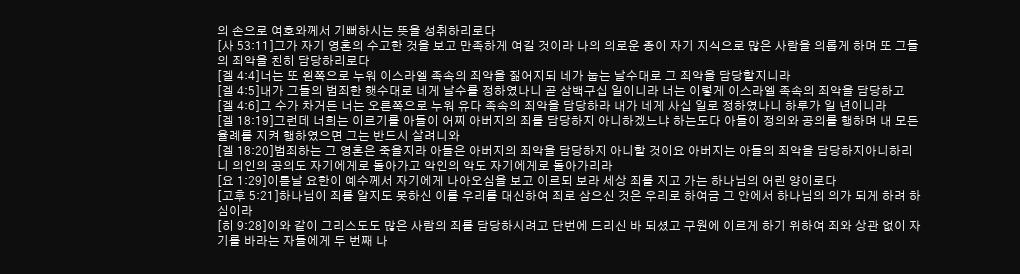의 손으로 여호와께서 기뻐하시는 뜻을 성취하리로다
[사 53:11]그가 자기 영혼의 수고한 것을 보고 만족하게 여길 것이라 나의 의로운 종이 자기 지식으로 많은 사람을 의롭게 하며 또 그들의 죄악을 친히 담당하리로다
[겔 4:4]너는 또 왼쪽으로 누워 이스라엘 족속의 죄악을 짊어지되 네가 눕는 날수대로 그 죄악을 담당할지니라
[겔 4:5]내가 그들의 범죄한 햇수대로 네게 날수를 정하였나니 곧 삼백구십 일이니라 너는 이렇게 이스라엘 족속의 죄악을 담당하고
[겔 4:6]그 수가 차거든 너는 오른쪽으로 누워 유다 족속의 죄악을 담당하라 내가 네게 사십 일로 정하였나니 하루가 일 년이니라
[겔 18:19]그런데 너희는 이르기를 아들이 어찌 아버지의 죄를 담당하지 아니하겠느냐 하는도다 아들이 정의와 공의를 행하며 내 모든 율례를 지켜 행하였으면 그는 반드시 살려니와
[겔 18:20]범죄하는 그 영혼은 죽을지라 아들은 아버지의 죄악을 담당하지 아니할 것이요 아버지는 아들의 죄악을 담당하지아니하리니 의인의 공의도 자기에게로 돌아가고 악인의 악도 자기에게로 돌아가리라
[요 1:29]이튿날 요한이 예수께서 자기에게 나아오심을 보고 이르되 보라 세상 죄를 지고 가는 하나님의 어린 양이로다
[고후 5:21]하나님이 죄를 알지도 못하신 이를 우리를 대신하여 죄로 삼으신 것은 우리로 하여금 그 안에서 하나님의 의가 되게 하려 하심이라
[히 9:28]이와 같이 그리스도도 많은 사람의 죄를 담당하시려고 단번에 드리신 바 되셨고 구원에 이르게 하기 위하여 죄와 상관 없이 자기를 바라는 자들에게 두 번째 나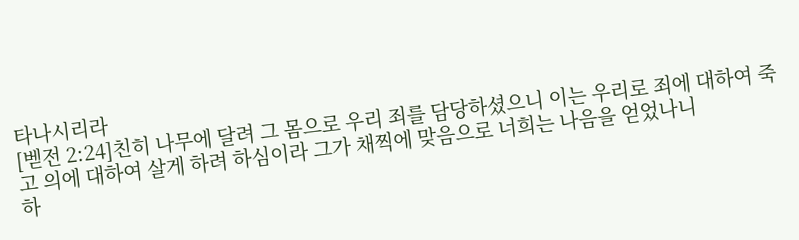타나시리라
[벧전 2:24]친히 나무에 달려 그 몸으로 우리 죄를 담당하셨으니 이는 우리로 죄에 대하여 죽고 의에 대하여 살게 하려 하심이라 그가 채찍에 맞음으로 너희는 나음을 얻었나니
하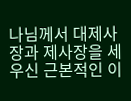나님께서 대제사장과 제사장을 세우신 근본적인 이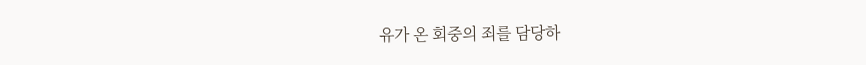유가 온 회중의 죄를 담당하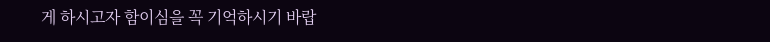게 하시고자 함이심을 꼭 기억하시기 바랍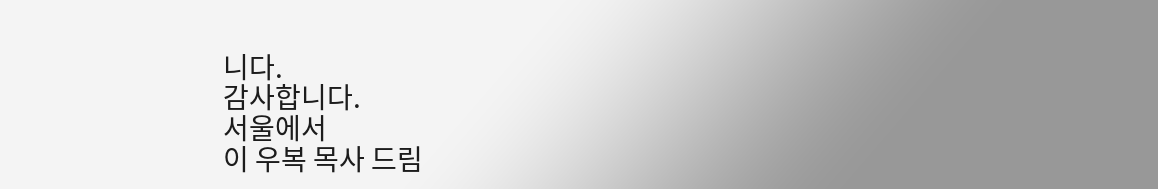니다.
감사합니다.
서울에서
이 우복 목사 드림